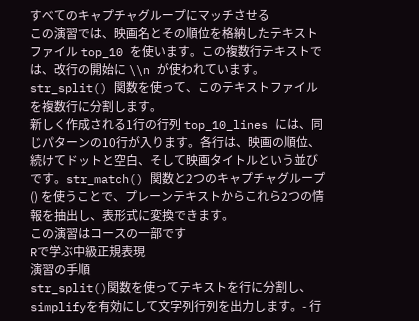すべてのキャプチャグループにマッチさせる
この演習では、映画名とその順位を格納したテキストファイル top_10 を使います。この複数行テキストでは、改行の開始に \\n が使われています。str_split() 関数を使って、このテキストファイルを複数行に分割します。
新しく作成される1行の行列 top_10_lines には、同じパターンの10行が入ります。各行は、映画の順位、続けてドットと空白、そして映画タイトルという並びです。str_match() 関数と2つのキャプチャグループ () を使うことで、プレーンテキストからこれら2つの情報を抽出し、表形式に変換できます。
この演習はコースの一部です
Rで学ぶ中級正規表現
演習の手順
str_split()関数を使ってテキストを行に分割し、simplifyを有効にして文字列行列を出力します。- 行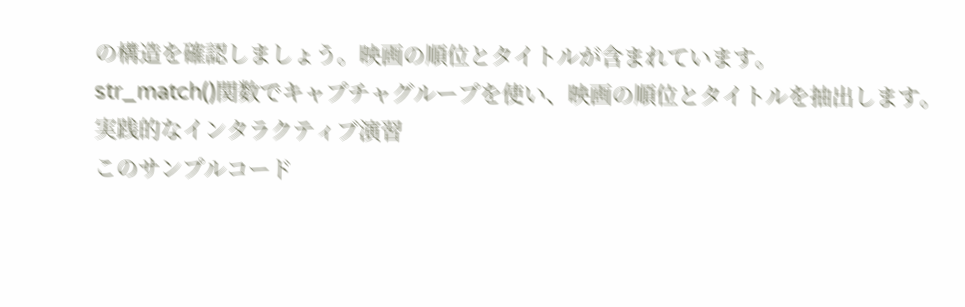の構造を確認しましょう。映画の順位とタイトルが含まれています。
str_match()関数でキャプチャグループを使い、映画の順位とタイトルを抽出します。
実践的なインタラクティブ演習
このサンプルコード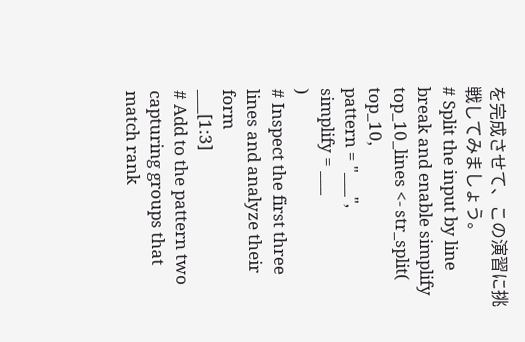を完成させて、この演習に挑戦してみましょう。
# Split the input by line break and enable simplify
top_10_lines <- str_split(
top_10,
pattern = "___",
simplify = ___
)
# Inspect the first three lines and analyze their form
___[1:3]
# Add to the pattern two capturing groups that match rank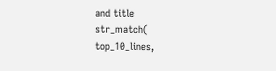and title
str_match(
top_10_lines,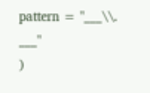pattern = "___\\. ___"
)